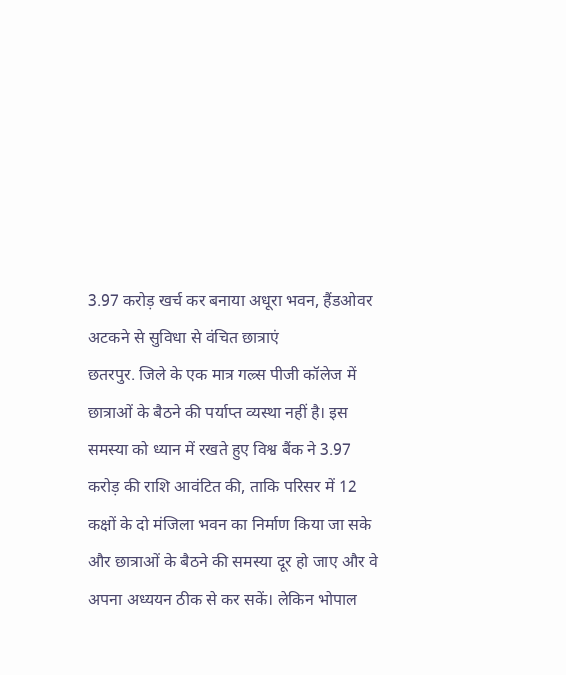3.97 करोड़ खर्च कर बनाया अधूरा भवन, हैंडओवर अटकने से सुविधा से वंचित छात्राएं
छतरपुर. जिले के एक मात्र गल्र्स पीजी कॉलेज में छात्राओं के बैठने की पर्याप्त व्यस्था नहीं है। इस समस्या को ध्यान में रखते हुए विश्व बैंक ने 3.97 करोड़ की राशि आवंटित की, ताकि परिसर में 12 कक्षों के दो मंजिला भवन का निर्माण किया जा सके और छात्राओं के बैठने की समस्या दूर हो जाए और वे अपना अध्ययन ठीक से कर सकें। लेकिन भोपाल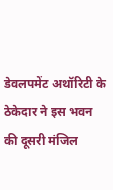डेवलपमेंट अथॉरिटी के ठेकेदार ने इस भवन की दूसरी मंजिल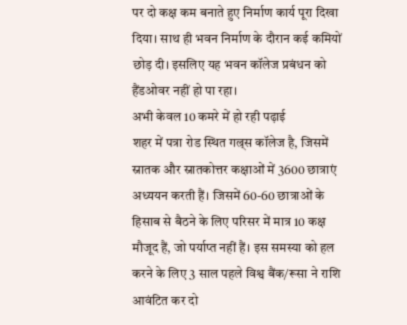पर दो कक्ष कम बनाते हुए निर्माण कार्य पूरा दिखा दिया। साथ ही भवन निर्माण के दौरान कई कमियों छोड़ दी। इसलिए यह भवन कॉलेज प्रबंधन को हैंडओवर नहीं हो पा रहा।
अभी केवल 10 कमरे में हो रही पढ़ाई
शहर में पत्रा रोड स्थित गल्र्स कॉलेज है, जिसमें स्नातक और स्नातकोत्तर कक्षाओं में 3600 छात्राएं अध्ययन करती हैं। जिसमें 60-60 छात्राओं के हिसाब से बैठने के लिए परिसर में मात्र 10 कक्ष मौजूद हैं, जो पर्याप्त नहीं हैं। इस समस्या को हल करने के लिए 3 साल पहले विश्व बैंक/रूसा ने राशि आवंटित कर दो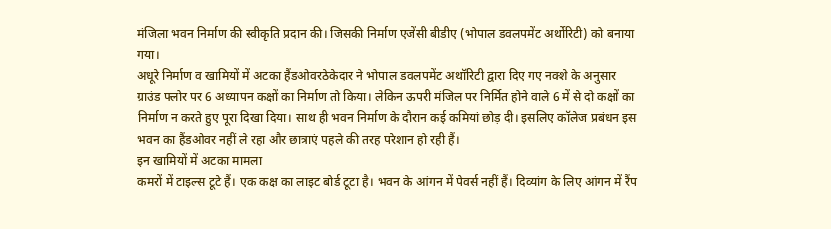मंजिला भवन निर्माण की स्वीकृति प्रदान की। जिसकी निर्माण एजेंसी बीडीए (भोपाल डवलपमेंट अर्थोरिटी) को बनाया गया।
अधूरे निर्माण व खामियों में अटका हैंडओवरठेकेदार ने भोपाल डवलपमेंट अथॉरिटी द्वारा दिए गए नक्शे के अनुसार ग्राउंड फ्लोर पर 6 अध्यापन कक्षों का निर्माण तो किया। लेकिन ऊपरी मंजिल पर निर्मित होने वाले 6 में से दो कक्षों का निर्माण न करते हुए पूरा दिखा दिया। साथ ही भवन निर्माण के दौरान कई कमियां छोड़ दी। इसलिए कॉलेज प्रबंधन इस भवन का हैंडओवर नहीं ले रहा और छात्राएं पहले की तरह परेशान हो रही हैं।
इन खामियों में अटका मामला
कमरों में टाइल्स टूटे हैं। एक कक्ष का लाइट बोर्ड टूटा है। भवन के आंगन में पेवर्स नहीं हैं। दिव्यांग के लिए आंगन में रैंप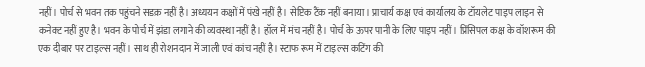नहीं। पोर्च से भवन तक पहुंचने सडक़ नहीं है। अध्ययन कक्षों में पंखे नहीं है। सेप्टिक टैंक नहीं बनाया। प्राचार्य कक्ष एवं कार्यालय के टॉयलेट पाइप लाइन से कनेक्ट नहीं हुए है। भवन के पोर्च में झंडा लगाने की व्यवस्था नहीं है। हॉल में मंच नहीं है। पोर्च के ऊपर पानी के लिए पाइप नहीं। प्रिंसिपल कक्ष के वॉशरूम की एक दीबार पर टाइल्स नहीं। साथ ही रोशनदान में जाली एवं कांच नहीं है। स्टाफ रूम में टाइल्स कटिंग की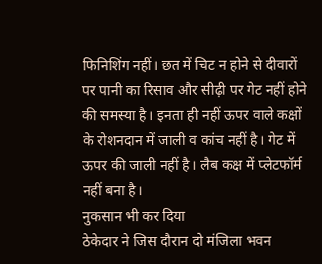फिनिशिंग नहीं। छत में चिट न होने से दीवारों पर पानी का रिसाव और सीढ़ी पर गेट नहीं होने की समस्या है। इनता ही नहीं ऊपर वाले कक्षों के रोशनदान में जाली व कांच नहीं है। गेट में ऊपर की जाली नहीं है। लैब कक्ष में प्लेटफॉर्म नहीं बना है।
नुकसान भी कर दिया
ठेकेदार ने जिस दौरान दो मंजिला भवन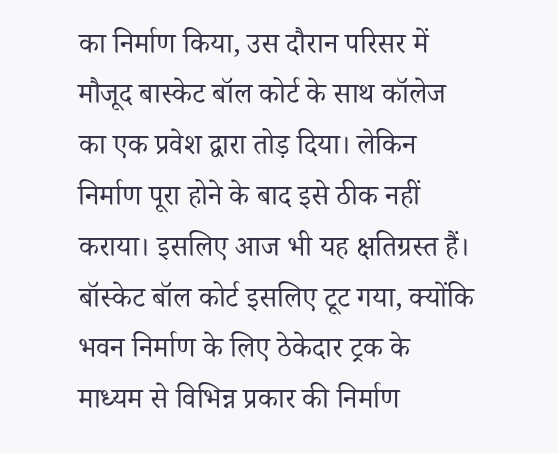का निर्माण किया, उस दौरान परिसर में मौजूद बास्केट बॉल कोर्ट के साथ कॉलेज का एक प्रवेश द्वारा तोड़ दिया। लेकिन निर्माण पूरा होने के बाद इसे ठीक नहीं कराया। इसलिए आज भी यह क्षतिग्रस्त हैं। बॉस्केट बॉल कोर्ट इसलिए टूट गया, क्योंकि भवन निर्माण के लिए ठेकेदार ट्रक के माध्यम से विभिन्न प्रकार की निर्माण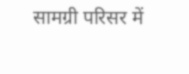सामग्री परिसर में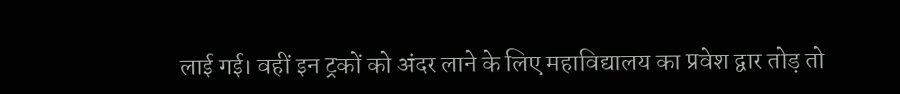लाई गई। वहीं इन ट्रकों को अंदर लाने के लिए महाविद्यालय का प्रवेश द्वार तोड़ तो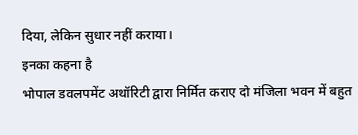दिया, लेकिन सुधार नहीं कराया।
इनका कहना है
भोपाल डवलपमेंट अथॉरिटी द्वारा निर्मित कराए दो मंजिला भवन में बहुत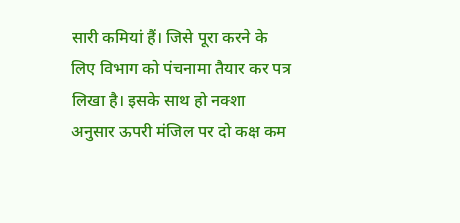सारी कमियां हैं। जिसे पूरा करने के लिए विभाग को पंचनामा तैयार कर पत्र लिखा है। इसके साथ हो नक्शा अनुसार ऊपरी मंजिल पर दो कक्ष कम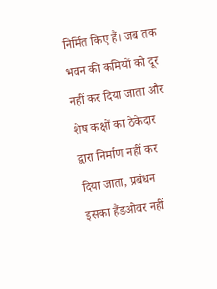निर्मित किए हैं। जब तक भवन की कमियों को दूर नहीं कर दिया जाता और शेष कक्षों का ठेकेदार द्वारा निर्माण नहीं कर दिया जाता, प्रबंधन इसका हैंडओवर नहीं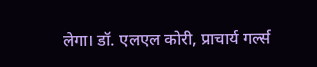लेगा। डॉ. एलएल कोरी, प्राचार्य गर्ल्स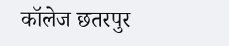कॉलेज छतरपुर